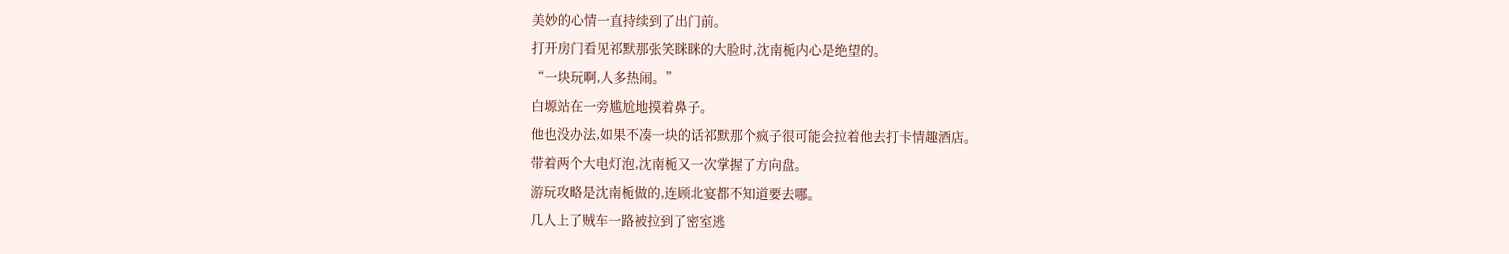美妙的心情一直持续到了出门前。
打开房门看见祁默那张笑眯眯的大脸时,沈南栀内心是绝望的。
“一块玩啊,人多热闹。”
白塬站在一旁尴尬地摸着鼻子。
他也没办法,如果不凑一块的话祁默那个疯子很可能会拉着他去打卡情趣酒店。
带着两个大电灯泡,沈南栀又一次掌握了方向盘。
游玩攻略是沈南栀做的,连顾北宴都不知道要去哪。
几人上了贼车一路被拉到了密室逃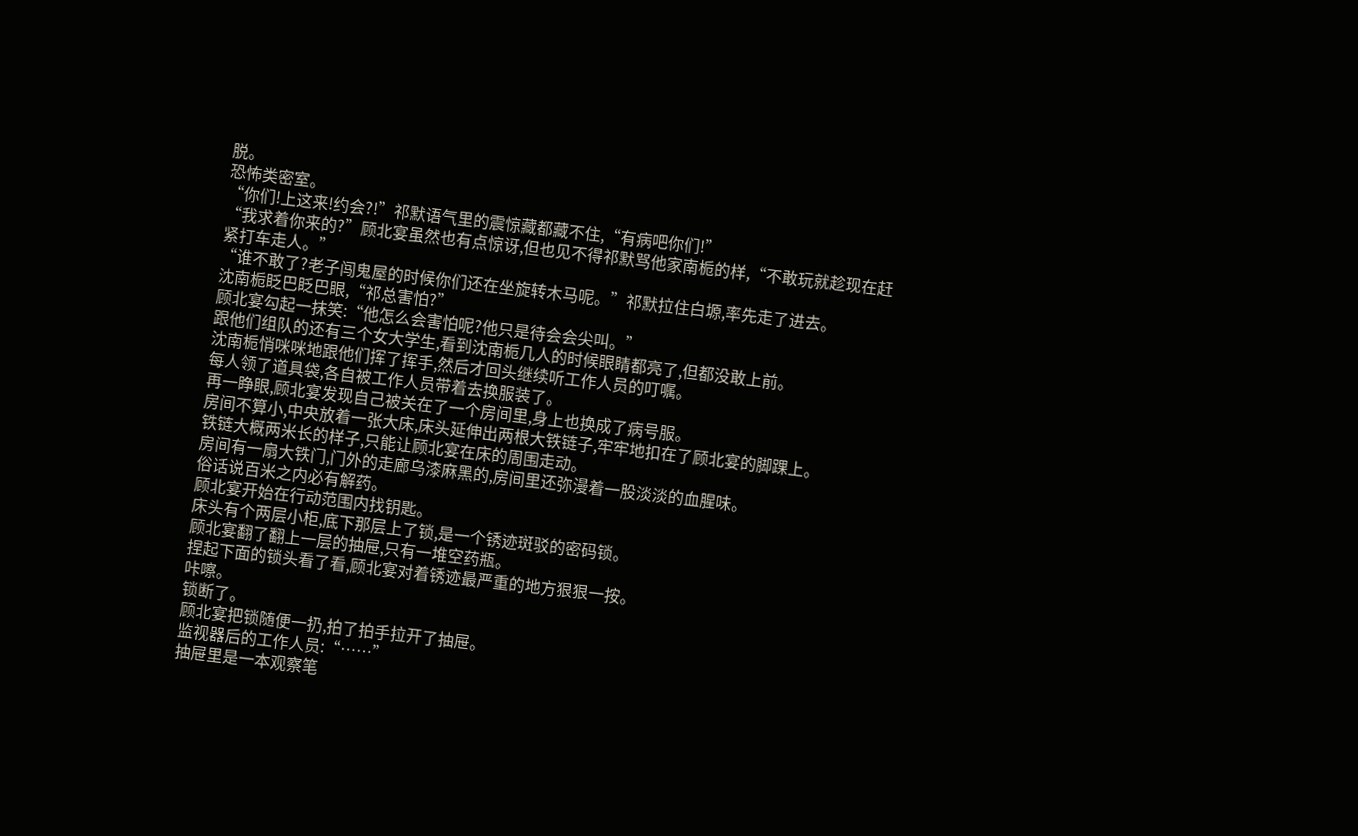脱。
恐怖类密室。
“你们!上这来!约会?!”祁默语气里的震惊藏都藏不住,“有病吧你们!”
“我求着你来的?”顾北宴虽然也有点惊讶,但也见不得祁默骂他家南栀的样,“不敢玩就趁现在赶紧打车走人。”
“谁不敢了?老子闯鬼屋的时候你们还在坐旋转木马呢。”祁默拉住白塬,率先走了进去。
沈南栀眨巴眨巴眼,“祁总害怕?”
顾北宴勾起一抹笑:“他怎么会害怕呢?他只是待会会尖叫。”
跟他们组队的还有三个女大学生,看到沈南栀几人的时候眼睛都亮了,但都没敢上前。
沈南栀悄咪咪地跟他们挥了挥手,然后才回头继续听工作人员的叮嘱。
每人领了道具袋,各自被工作人员带着去换服装了。
再一睁眼,顾北宴发现自己被关在了一个房间里,身上也换成了病号服。
房间不算小,中央放着一张大床,床头延伸出两根大铁链子,牢牢地扣在了顾北宴的脚踝上。
铁链大概两米长的样子,只能让顾北宴在床的周围走动。
房间有一扇大铁门,门外的走廊乌漆麻黑的,房间里还弥漫着一股淡淡的血腥味。
俗话说百米之内必有解药。
顾北宴开始在行动范围内找钥匙。
床头有个两层小柜,底下那层上了锁,是一个锈迹斑驳的密码锁。
顾北宴翻了翻上一层的抽屉,只有一堆空药瓶。
捏起下面的锁头看了看,顾北宴对着锈迹最严重的地方狠狠一按。
咔嚓。
锁断了。
顾北宴把锁随便一扔,拍了拍手拉开了抽屉。
监视器后的工作人员:“……”
抽屉里是一本观察笔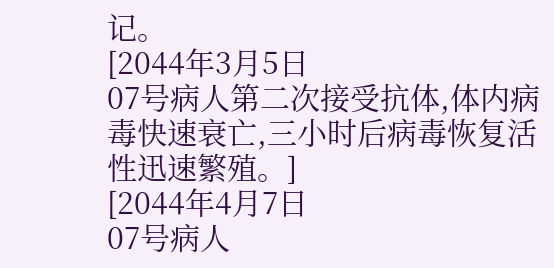记。
[2044年3月5日
07号病人第二次接受抗体,体内病毒快速衰亡,三小时后病毒恢复活性迅速繁殖。]
[2044年4月7日
07号病人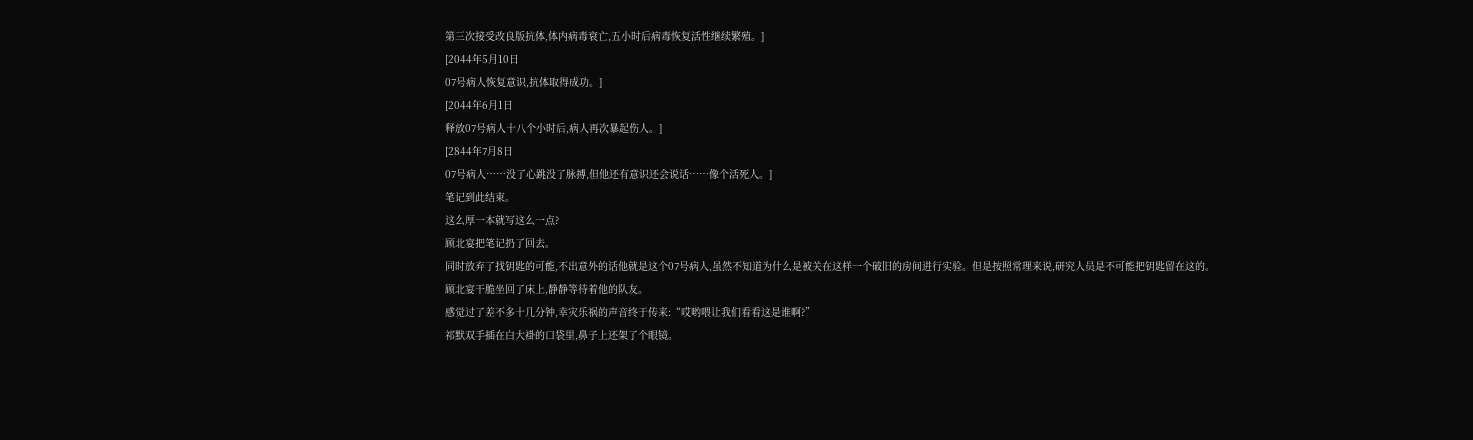第三次接受改良版抗体,体内病毒衰亡,五小时后病毒恢复活性继续繁殖。]
[2044年5月10日
07号病人恢复意识,抗体取得成功。]
[2044年6月1日
释放07号病人十八个小时后,病人再次暴起伤人。]
[2844年7月8日
07号病人……没了心跳没了脉搏,但他还有意识还会说话……像个活死人。]
笔记到此结束。
这么厚一本就写这么一点?
顾北宴把笔记扔了回去。
同时放弃了找钥匙的可能,不出意外的话他就是这个07号病人,虽然不知道为什么是被关在这样一个破旧的房间进行实验。但是按照常理来说,研究人员是不可能把钥匙留在这的。
顾北宴干脆坐回了床上,静静等待着他的队友。
感觉过了差不多十几分钟,幸灾乐祸的声音终于传来:“哎哟喂让我们看看这是谁啊?”
祁默双手插在白大褂的口袋里,鼻子上还架了个眼镜。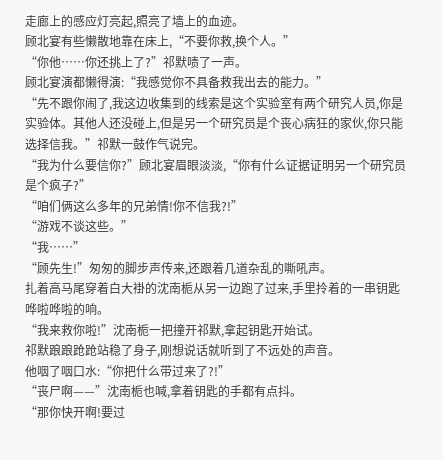走廊上的感应灯亮起,照亮了墙上的血迹。
顾北宴有些懒散地靠在床上,“不要你救,换个人。”
“你他……你还挑上了?”祁默啧了一声。
顾北宴演都懒得演:“我感觉你不具备救我出去的能力。”
“先不跟你闹了,我这边收集到的线索是这个实验室有两个研究人员,你是实验体。其他人还没碰上,但是另一个研究员是个丧心病狂的家伙,你只能选择信我。”祁默一鼓作气说完。
“我为什么要信你?”顾北宴眉眼淡淡,“你有什么证据证明另一个研究员是个疯子?”
“咱们俩这么多年的兄弟情!你不信我?!”
“游戏不谈这些。”
“我……”
“顾先生!”匆匆的脚步声传来,还跟着几道杂乱的嘶吼声。
扎着高马尾穿着白大褂的沈南栀从另一边跑了过来,手里拎着的一串钥匙哗啦哗啦的响。
“我来救你啦!”沈南栀一把撞开祁默,拿起钥匙开始试。
祁默踉踉跄跄站稳了身子,刚想说话就听到了不远处的声音。
他咽了咽口水:“你把什么带过来了?!”
“丧尸啊——”沈南栀也喊,拿着钥匙的手都有点抖。
“那你快开啊!要过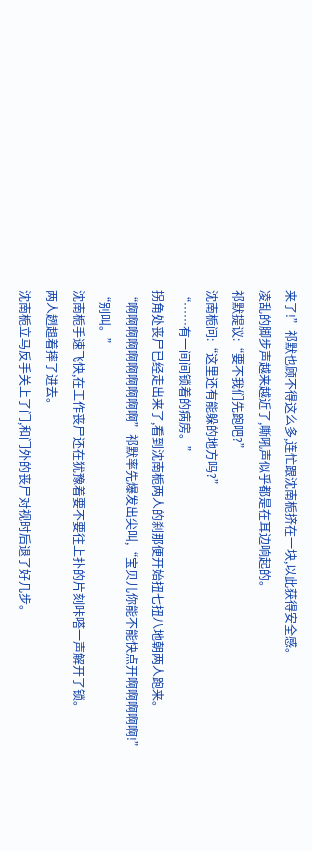来了!”祁默也顾不得这么多,连忙跟沈南栀挤在一块,以此获得安全感。
凌乱的脚步声越来越近了,嘶吼声似乎都是在耳边响起的。
祁默提议:“要不我们先跑吧?”
沈南栀问:“这里还有能躲的地方吗?”
“……有一间间锁着的病房。”
拐角处丧尸已经走出来了,看到沈南栀两人的刹那便开始扭七扭八地朝两人跑来。
“啊啊啊啊啊啊啊啊啊啊”祁默率先爆发出尖叫,“宝贝儿你能不能快点开啊啊啊啊啊!”
“别叫。”
沈南栀手速飞快,在工作丧尸还在犹豫着要不要往上扑的片刻咔嗒一声解开了锁。
两人趔趄着摔了进去。
沈南栀立马反手关上了门,和门外的丧尸对视时后退了好几步。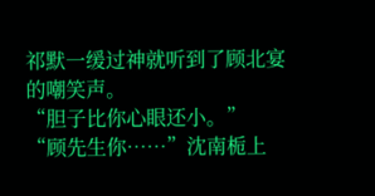祁默一缓过神就听到了顾北宴的嘲笑声。
“胆子比你心眼还小。”
“顾先生你……”沈南栀上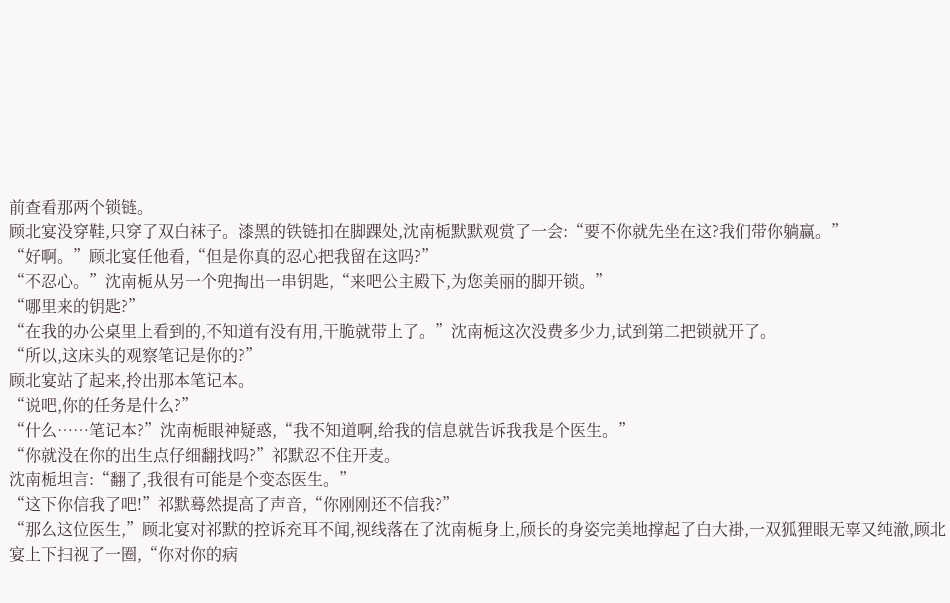前查看那两个锁链。
顾北宴没穿鞋,只穿了双白袜子。漆黑的铁链扣在脚踝处,沈南栀默默观赏了一会:“要不你就先坐在这?我们带你躺赢。”
“好啊。”顾北宴任他看,“但是你真的忍心把我留在这吗?”
“不忍心。”沈南栀从另一个兜掏出一串钥匙,“来吧公主殿下,为您美丽的脚开锁。”
“哪里来的钥匙?”
“在我的办公桌里上看到的,不知道有没有用,干脆就带上了。”沈南栀这次没费多少力,试到第二把锁就开了。
“所以,这床头的观察笔记是你的?”
顾北宴站了起来,拎出那本笔记本。
“说吧,你的任务是什么?”
“什么……笔记本?”沈南栀眼神疑惑,“我不知道啊,给我的信息就告诉我我是个医生。”
“你就没在你的出生点仔细翻找吗?”祁默忍不住开麦。
沈南栀坦言:“翻了,我很有可能是个变态医生。”
“这下你信我了吧!”祁默蓦然提高了声音,“你刚刚还不信我?”
“那么这位医生,”顾北宴对祁默的控诉充耳不闻,视线落在了沈南栀身上,颀长的身姿完美地撑起了白大褂,一双狐狸眼无辜又纯澈,顾北宴上下扫视了一圈,“你对你的病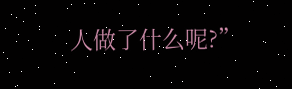人做了什么呢?”